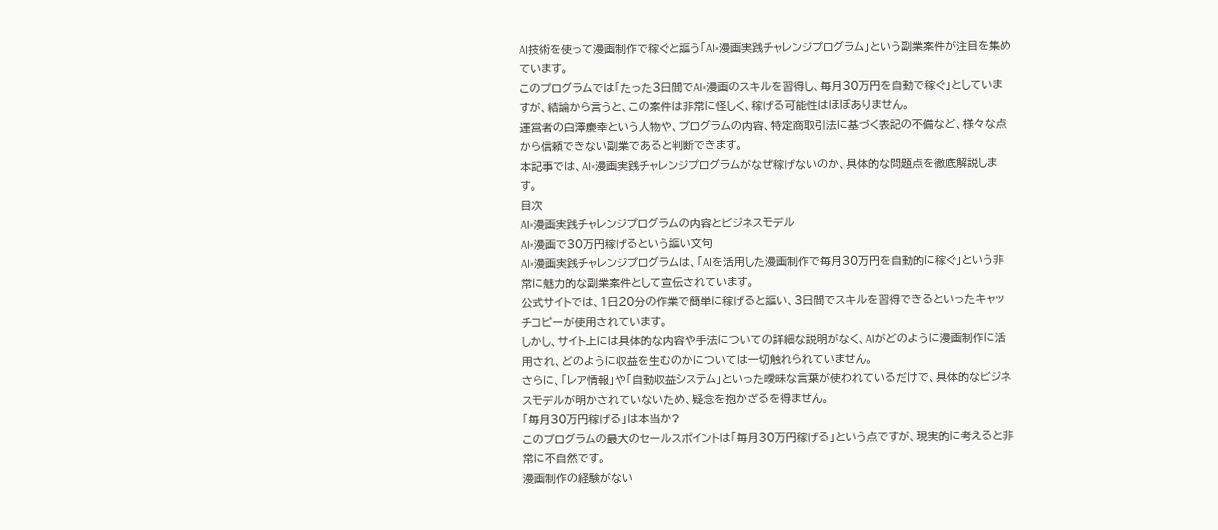AI技術を使って漫画制作で稼ぐと謳う「AI×漫画実践チャレンジプログラム」という副業案件が注目を集めています。
このプログラムでは「たった3日間でAI×漫画のスキルを習得し、毎月30万円を自動で稼ぐ」としていますが、結論から言うと、この案件は非常に怪しく、稼げる可能性はほぼありません。
運営者の白澤慶幸という人物や、プログラムの内容、特定商取引法に基づく表記の不備など、様々な点から信頼できない副業であると判断できます。
本記事では、AI×漫画実践チャレンジプログラムがなぜ稼げないのか、具体的な問題点を徹底解説します。
目次
AI×漫画実践チャレンジプログラムの内容とビジネスモデル
AI×漫画で30万円稼げるという謳い文句
AI×漫画実践チャレンジプログラムは、「AIを活用した漫画制作で毎月30万円を自動的に稼ぐ」という非常に魅力的な副業案件として宣伝されています。
公式サイトでは、1日20分の作業で簡単に稼げると謳い、3日間でスキルを習得できるといったキャッチコピーが使用されています。
しかし、サイト上には具体的な内容や手法についての詳細な説明がなく、AIがどのように漫画制作に活用され、どのように収益を生むのかについては一切触れられていません。
さらに、「レア情報」や「自動収益システム」といった曖昧な言葉が使われているだけで、具体的なビジネスモデルが明かされていないため、疑念を抱かざるを得ません。
「毎月30万円稼げる」は本当か?
このプログラムの最大のセールスポイントは「毎月30万円稼げる」という点ですが、現実的に考えると非常に不自然です。
漫画制作の経験がない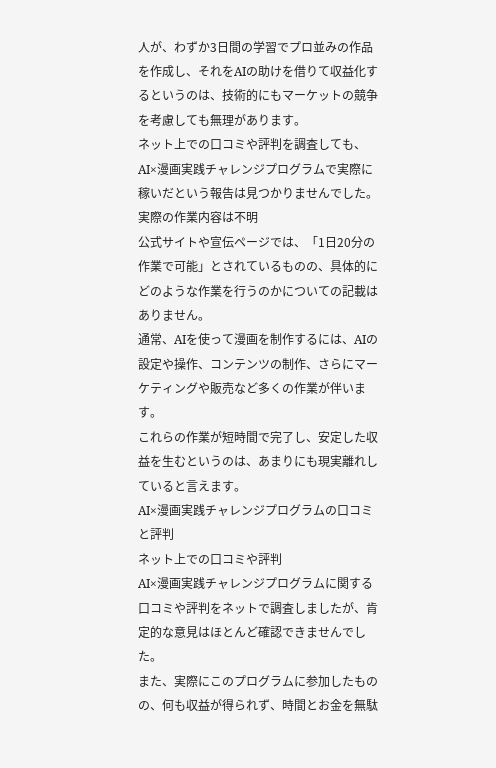人が、わずか3日間の学習でプロ並みの作品を作成し、それをAIの助けを借りて収益化するというのは、技術的にもマーケットの競争を考慮しても無理があります。
ネット上での口コミや評判を調査しても、AI×漫画実践チャレンジプログラムで実際に稼いだという報告は見つかりませんでした。
実際の作業内容は不明
公式サイトや宣伝ページでは、「1日20分の作業で可能」とされているものの、具体的にどのような作業を行うのかについての記載はありません。
通常、AIを使って漫画を制作するには、AIの設定や操作、コンテンツの制作、さらにマーケティングや販売など多くの作業が伴います。
これらの作業が短時間で完了し、安定した収益を生むというのは、あまりにも現実離れしていると言えます。
AI×漫画実践チャレンジプログラムの口コミと評判
ネット上での口コミや評判
AI×漫画実践チャレンジプログラムに関する口コミや評判をネットで調査しましたが、肯定的な意見はほとんど確認できませんでした。
また、実際にこのプログラムに参加したものの、何も収益が得られず、時間とお金を無駄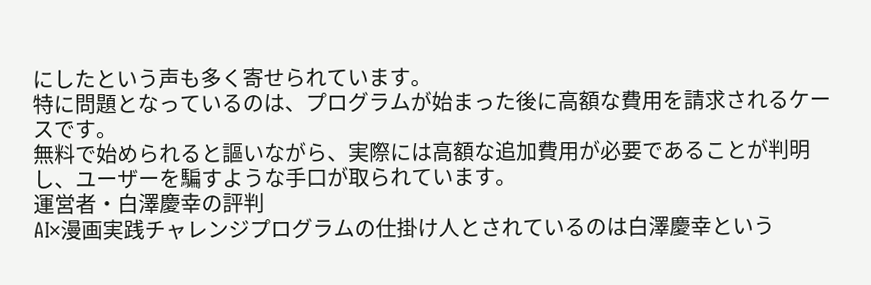にしたという声も多く寄せられています。
特に問題となっているのは、プログラムが始まった後に高額な費用を請求されるケースです。
無料で始められると謳いながら、実際には高額な追加費用が必要であることが判明し、ユーザーを騙すような手口が取られています。
運営者・白澤慶幸の評判
AI×漫画実践チャレンジプログラムの仕掛け人とされているのは白澤慶幸という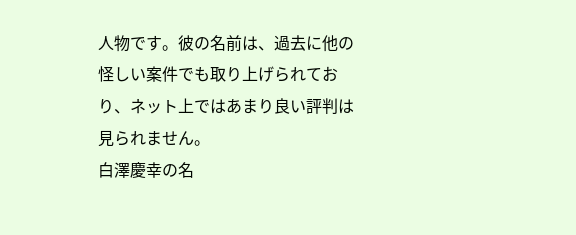人物です。彼の名前は、過去に他の怪しい案件でも取り上げられており、ネット上ではあまり良い評判は見られません。
白澤慶幸の名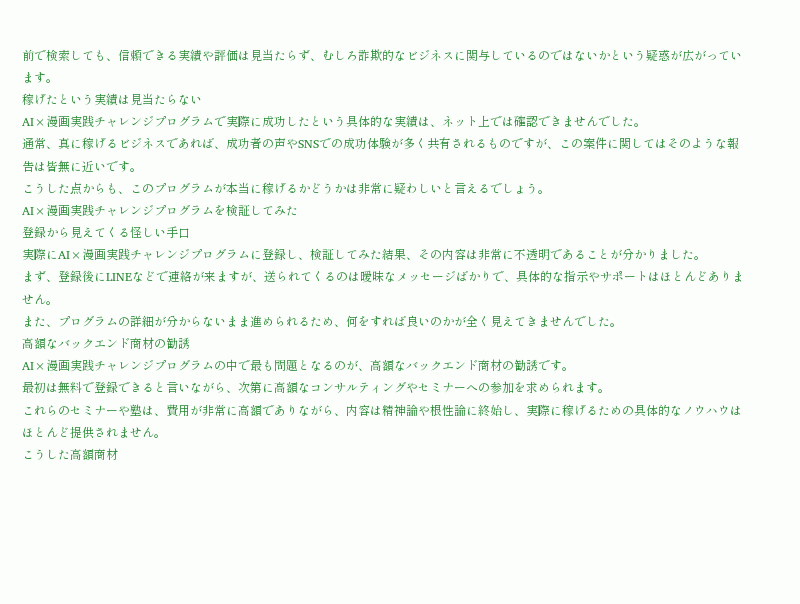前で検索しても、信頼できる実績や評価は見当たらず、むしろ詐欺的なビジネスに関与しているのではないかという疑惑が広がっています。
稼げたという実績は見当たらない
AI×漫画実践チャレンジプログラムで実際に成功したという具体的な実績は、ネット上では確認できませんでした。
通常、真に稼げるビジネスであれば、成功者の声やSNSでの成功体験が多く共有されるものですが、この案件に関してはそのような報告は皆無に近いです。
こうした点からも、このプログラムが本当に稼げるかどうかは非常に疑わしいと言えるでしょう。
AI×漫画実践チャレンジプログラムを検証してみた
登録から見えてくる怪しい手口
実際にAI×漫画実践チャレンジプログラムに登録し、検証してみた結果、その内容は非常に不透明であることが分かりました。
まず、登録後にLINEなどで連絡が来ますが、送られてくるのは曖昧なメッセージばかりで、具体的な指示やサポートはほとんどありません。
また、プログラムの詳細が分からないまま進められるため、何をすれば良いのかが全く見えてきませんでした。
高額なバックエンド商材の勧誘
AI×漫画実践チャレンジプログラムの中で最も問題となるのが、高額なバックエンド商材の勧誘です。
最初は無料で登録できると言いながら、次第に高額なコンサルティングやセミナーへの参加を求められます。
これらのセミナーや塾は、費用が非常に高額でありながら、内容は精神論や根性論に終始し、実際に稼げるための具体的なノウハウはほとんど提供されません。
こうした高額商材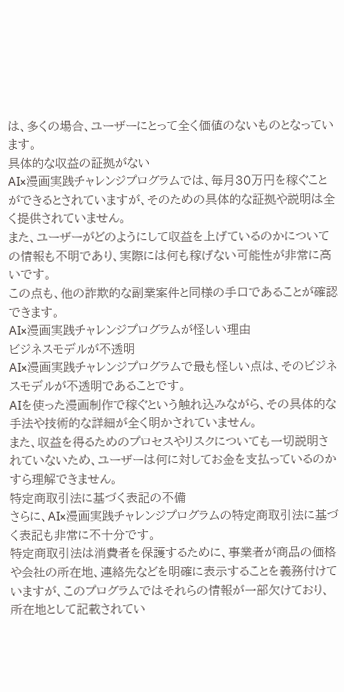は、多くの場合、ユーザーにとって全く価値のないものとなっています。
具体的な収益の証拠がない
AI×漫画実践チャレンジプログラムでは、毎月30万円を稼ぐことができるとされていますが、そのための具体的な証拠や説明は全く提供されていません。
また、ユーザーがどのようにして収益を上げているのかについての情報も不明であり、実際には何も稼げない可能性が非常に高いです。
この点も、他の詐欺的な副業案件と同様の手口であることが確認できます。
AI×漫画実践チャレンジプログラムが怪しい理由
ビジネスモデルが不透明
AI×漫画実践チャレンジプログラムで最も怪しい点は、そのビジネスモデルが不透明であることです。
AIを使った漫画制作で稼ぐという触れ込みながら、その具体的な手法や技術的な詳細が全く明かされていません。
また、収益を得るためのプロセスやリスクについても一切説明されていないため、ユーザーは何に対してお金を支払っているのかすら理解できません。
特定商取引法に基づく表記の不備
さらに、AI×漫画実践チャレンジプログラムの特定商取引法に基づく表記も非常に不十分です。
特定商取引法は消費者を保護するために、事業者が商品の価格や会社の所在地、連絡先などを明確に表示することを義務付けていますが、このプログラムではそれらの情報が一部欠けており、所在地として記載されてい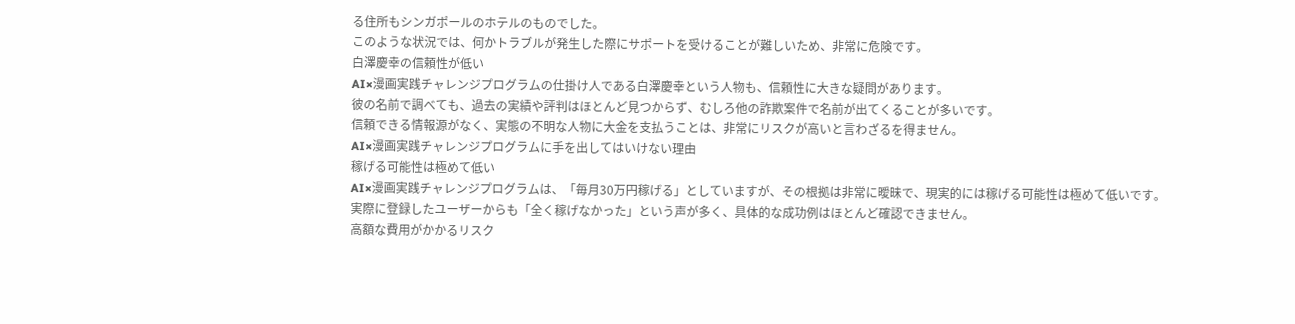る住所もシンガポールのホテルのものでした。
このような状況では、何かトラブルが発生した際にサポートを受けることが難しいため、非常に危険です。
白澤慶幸の信頼性が低い
AI×漫画実践チャレンジプログラムの仕掛け人である白澤慶幸という人物も、信頼性に大きな疑問があります。
彼の名前で調べても、過去の実績や評判はほとんど見つからず、むしろ他の詐欺案件で名前が出てくることが多いです。
信頼できる情報源がなく、実態の不明な人物に大金を支払うことは、非常にリスクが高いと言わざるを得ません。
AI×漫画実践チャレンジプログラムに手を出してはいけない理由
稼げる可能性は極めて低い
AI×漫画実践チャレンジプログラムは、「毎月30万円稼げる」としていますが、その根拠は非常に曖昧で、現実的には稼げる可能性は極めて低いです。
実際に登録したユーザーからも「全く稼げなかった」という声が多く、具体的な成功例はほとんど確認できません。
高額な費用がかかるリスク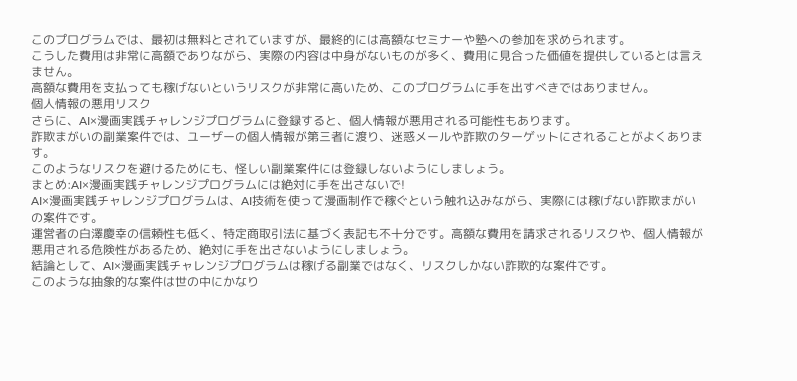このプログラムでは、最初は無料とされていますが、最終的には高額なセミナーや塾への参加を求められます。
こうした費用は非常に高額でありながら、実際の内容は中身がないものが多く、費用に見合った価値を提供しているとは言えません。
高額な費用を支払っても稼げないというリスクが非常に高いため、このプログラムに手を出すべきではありません。
個人情報の悪用リスク
さらに、AI×漫画実践チャレンジプログラムに登録すると、個人情報が悪用される可能性もあります。
詐欺まがいの副業案件では、ユーザーの個人情報が第三者に渡り、迷惑メールや詐欺のターゲットにされることがよくあります。
このようなリスクを避けるためにも、怪しい副業案件には登録しないようにしましょう。
まとめ:AI×漫画実践チャレンジプログラムには絶対に手を出さないで!
AI×漫画実践チャレンジプログラムは、AI技術を使って漫画制作で稼ぐという触れ込みながら、実際には稼げない詐欺まがいの案件です。
運営者の白澤慶幸の信頼性も低く、特定商取引法に基づく表記も不十分です。高額な費用を請求されるリスクや、個人情報が悪用される危険性があるため、絶対に手を出さないようにしましょう。
結論として、AI×漫画実践チャレンジプログラムは稼げる副業ではなく、リスクしかない詐欺的な案件です。
このような抽象的な案件は世の中にかなり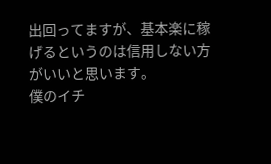出回ってますが、基本楽に稼げるというのは信用しない方がいいと思います。
僕のイチ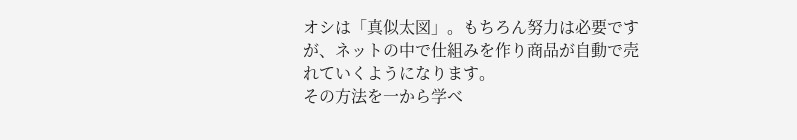オシは「真似太図」。もちろん努力は必要ですが、ネットの中で仕組みを作り商品が自動で売れていくようになります。
その方法を一から学べ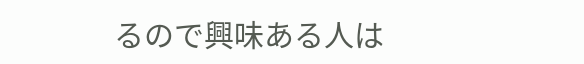るので興味ある人は